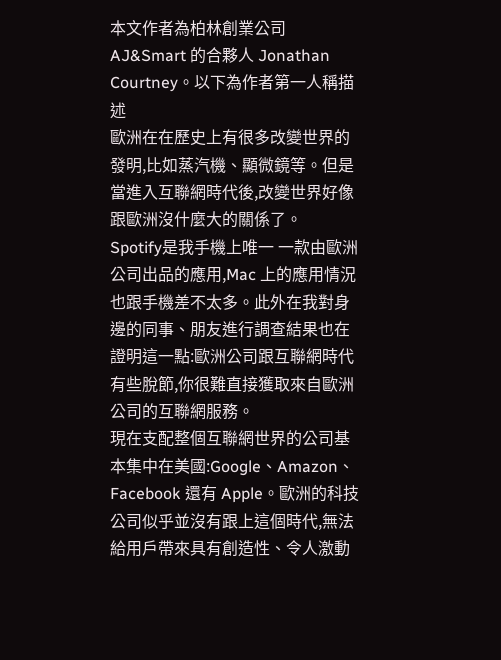本文作者為柏林創業公司 AJ&Smart 的合夥人 Jonathan Courtney。以下為作者第一人稱描述
歐洲在在歷史上有很多改變世界的發明,比如蒸汽機、顯微鏡等。但是當進入互聯網時代後,改變世界好像跟歐洲沒什麼大的關係了。
Spotify是我手機上唯一 一款由歐洲公司出品的應用,Mac 上的應用情況也跟手機差不太多。此外在我對身邊的同事、朋友進行調查結果也在證明這一點:歐洲公司跟互聯網時代有些脫節,你很難直接獲取來自歐洲公司的互聯網服務。
現在支配整個互聯網世界的公司基本集中在美國:Google、Amazon、Facebook 還有 Apple。歐洲的科技公司似乎並沒有跟上這個時代,無法給用戶帶來具有創造性、令人激動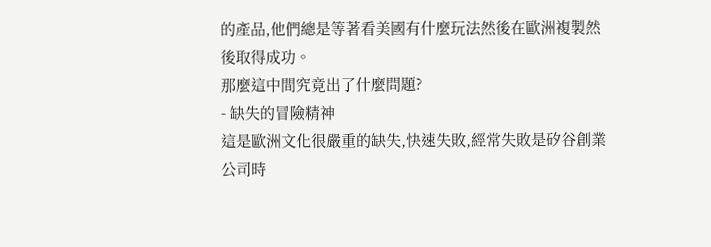的產品,他們總是等著看美國有什麼玩法然後在歐洲複製然後取得成功。
那麼這中間究竟出了什麼問題?
- 缺失的冒險精神
這是歐洲文化很嚴重的缺失,快速失敗,經常失敗是矽谷創業公司時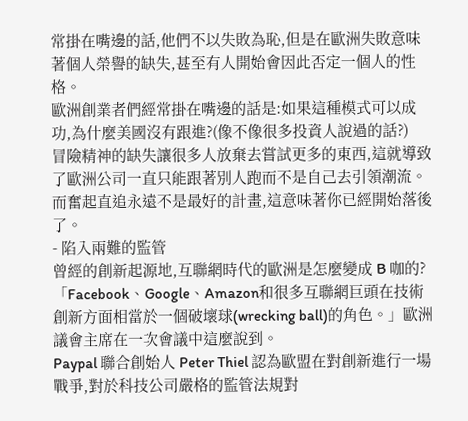常掛在嘴邊的話,他們不以失敗為恥,但是在歐洲失敗意味著個人榮譽的缺失,甚至有人開始會因此否定一個人的性格。
歐洲創業者們經常掛在嘴邊的話是:如果這種模式可以成功,為什麼美國沒有跟進?(像不像很多投資人說過的話?)
冒險精神的缺失讓很多人放棄去嘗試更多的東西,這就導致了歐洲公司一直只能跟著別人跑而不是自己去引領潮流。而奮起直追永遠不是最好的計畫,這意味著你已經開始落後了。
- 陷入兩難的監管
曾經的創新起源地,互聯網時代的歐洲是怎麼變成 B 咖的?「Facebook、Google、Amazon和很多互聯網巨頭在技術創新方面相當於一個破壞球(wrecking ball)的角色。」歐洲議會主席在一次會議中這麼說到。
Paypal 聯合創始人 Peter Thiel 認為歐盟在對創新進行一場戰爭,對於科技公司嚴格的監管法規對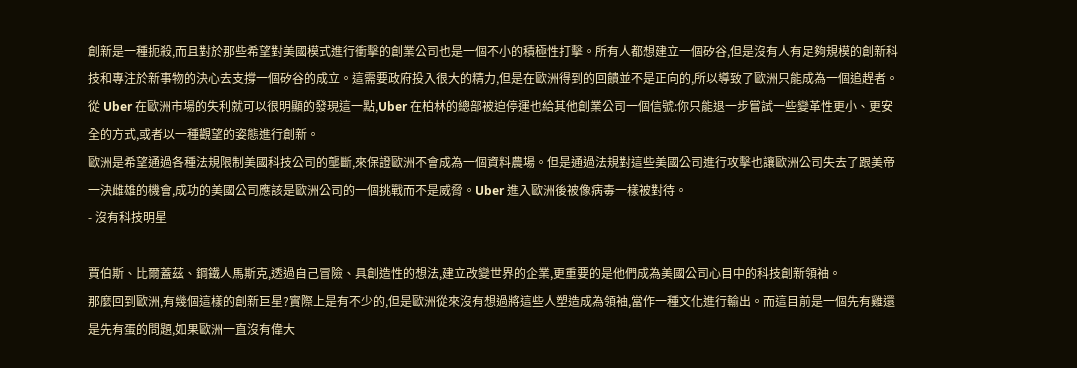創新是一種扼殺,而且對於那些希望對美國模式進行衝擊的創業公司也是一個不小的積極性打擊。所有人都想建立一個矽谷,但是沒有人有足夠規模的創新科技和專注於新事物的決心去支撐一個矽谷的成立。這需要政府投入很大的精力,但是在歐洲得到的回饋並不是正向的,所以導致了歐洲只能成為一個追趕者。
從 Uber 在歐洲市場的失利就可以很明顯的發現這一點,Uber 在柏林的總部被迫停運也給其他創業公司一個信號:你只能退一步嘗試一些變革性更小、更安全的方式,或者以一種觀望的姿態進行創新。
歐洲是希望通過各種法規限制美國科技公司的壟斷,來保證歐洲不會成為一個資料農場。但是通過法規對這些美國公司進行攻擊也讓歐洲公司失去了跟美帝一決雌雄的機會,成功的美國公司應該是歐洲公司的一個挑戰而不是威脅。Uber 進入歐洲後被像病毒一樣被對待。
- 沒有科技明星

賈伯斯、比爾蓋茲、鋼鐵人馬斯克,透過自己冒險、具創造性的想法,建立改變世界的企業,更重要的是他們成為美國公司心目中的科技創新領袖。
那麼回到歐洲,有幾個這樣的創新巨星?實際上是有不少的,但是歐洲從來沒有想過將這些人塑造成為領袖,當作一種文化進行輸出。而這目前是一個先有雞還是先有蛋的問題,如果歐洲一直沒有偉大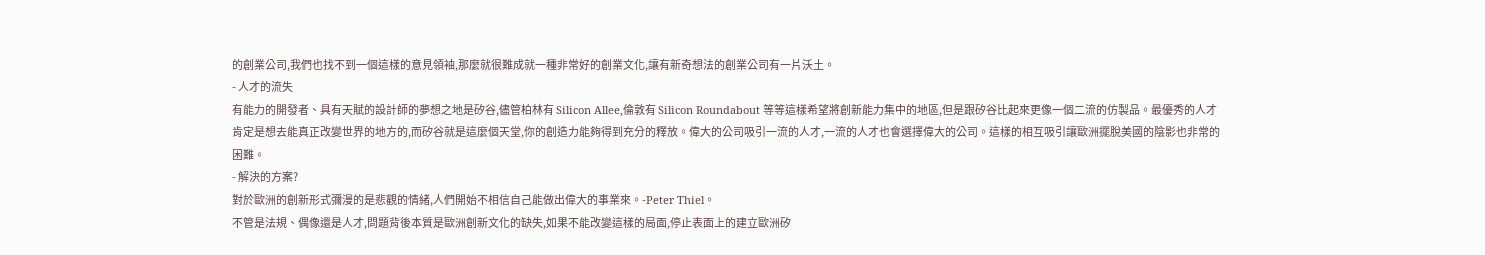的創業公司,我們也找不到一個這樣的意見領袖,那麼就很難成就一種非常好的創業文化,讓有新奇想法的創業公司有一片沃土。
- 人才的流失
有能力的開發者、具有天賦的設計師的夢想之地是矽谷,儘管柏林有 Silicon Allee,倫敦有 Silicon Roundabout 等等這樣希望將創新能力集中的地區,但是跟矽谷比起來更像一個二流的仿製品。最優秀的人才肯定是想去能真正改變世界的地方的,而矽谷就是這麼個天堂,你的創造力能夠得到充分的釋放。偉大的公司吸引一流的人才,一流的人才也會選擇偉大的公司。這樣的相互吸引讓歐洲擺脫美國的陰影也非常的困難。
- 解決的方案?
對於歐洲的創新形式彌漫的是悲觀的情緒,人們開始不相信自己能做出偉大的事業來。-Peter Thiel。
不管是法規、偶像還是人才,問題背後本質是歐洲創新文化的缺失,如果不能改變這樣的局面,停止表面上的建立歐洲矽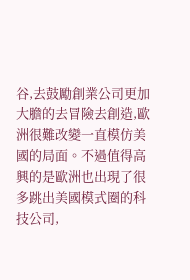谷,去鼓勵創業公司更加大膽的去冒險去創造,歐洲很難改變一直模仿美國的局面。不過值得高興的是歐洲也出現了很多跳出美國模式圈的科技公司,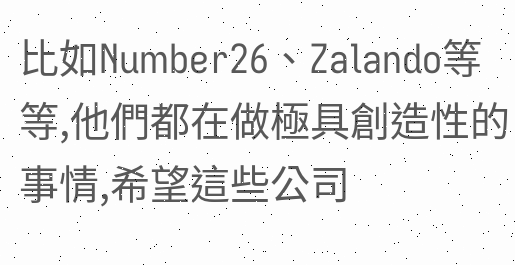比如Number26、Zalando等等,他們都在做極具創造性的事情,希望這些公司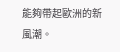能夠帶起歐洲的新風潮。